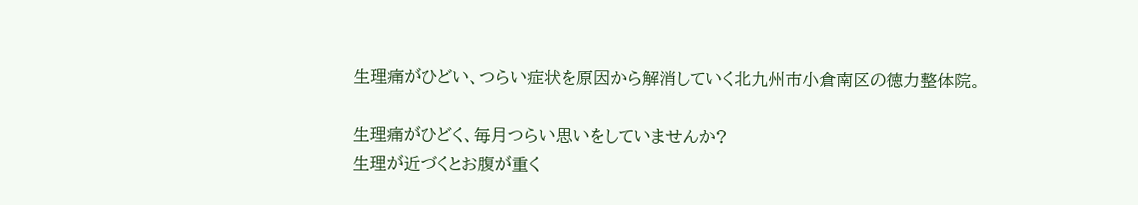生理痛がひどい、つらい症状を原因から解消していく北九州市小倉南区の徳力整体院。

生理痛がひどく、毎月つらい思いをしていませんか?
生理が近づくとお腹が重く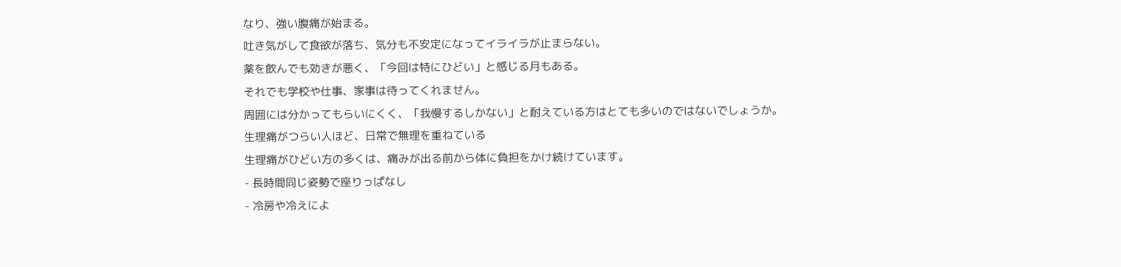なり、強い腹痛が始まる。
吐き気がして食欲が落ち、気分も不安定になってイライラが止まらない。
薬を飲んでも効きが悪く、「今回は特にひどい」と感じる月もある。
それでも学校や仕事、家事は待ってくれません。
周囲には分かってもらいにくく、「我慢するしかない」と耐えている方はとても多いのではないでしょうか。
生理痛がつらい人ほど、日常で無理を重ねている
生理痛がひどい方の多くは、痛みが出る前から体に負担をかけ続けています。
- 長時間同じ姿勢で座りっぱなし
- 冷房や冷えによ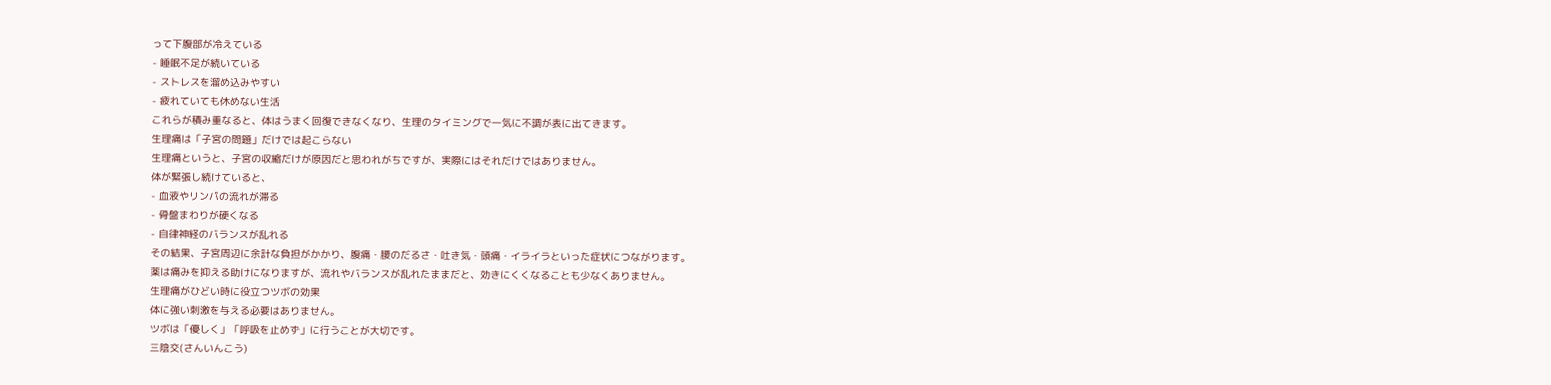って下腹部が冷えている
- 睡眠不足が続いている
- ストレスを溜め込みやすい
- 疲れていても休めない生活
これらが積み重なると、体はうまく回復できなくなり、生理のタイミングで一気に不調が表に出てきます。
生理痛は「子宮の問題」だけでは起こらない
生理痛というと、子宮の収縮だけが原因だと思われがちですが、実際にはそれだけではありません。
体が緊張し続けていると、
- 血液やリンパの流れが滞る
- 骨盤まわりが硬くなる
- 自律神経のバランスが乱れる
その結果、子宮周辺に余計な負担がかかり、腹痛・腰のだるさ・吐き気・頭痛・イライラといった症状につながります。
薬は痛みを抑える助けになりますが、流れやバランスが乱れたままだと、効きにくくなることも少なくありません。
生理痛がひどい時に役立つツボの効果
体に強い刺激を与える必要はありません。
ツボは「優しく」「呼吸を止めず」に行うことが大切です。
三陰交(さんいんこう)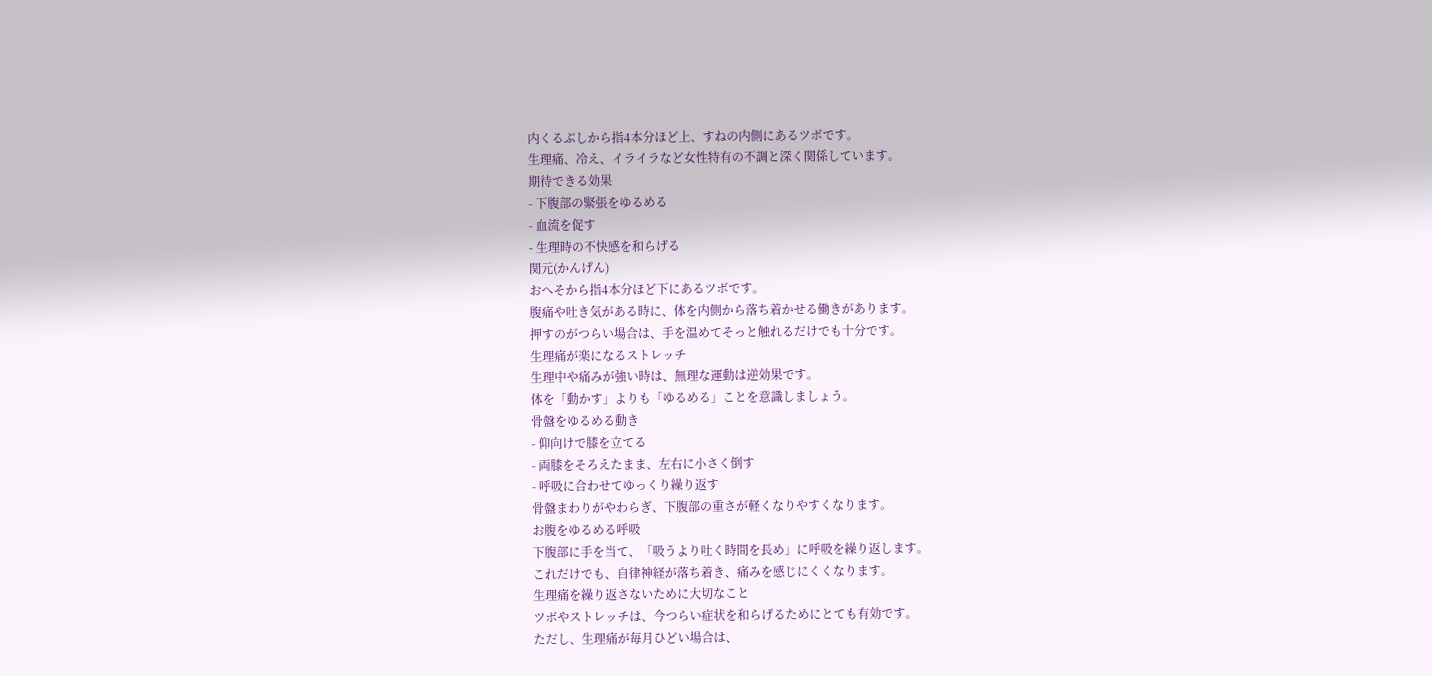内くるぶしから指4本分ほど上、すねの内側にあるツボです。
生理痛、冷え、イライラなど女性特有の不調と深く関係しています。
期待できる効果
- 下腹部の緊張をゆるめる
- 血流を促す
- 生理時の不快感を和らげる
関元(かんげん)
おへそから指4本分ほど下にあるツボです。
腹痛や吐き気がある時に、体を内側から落ち着かせる働きがあります。
押すのがつらい場合は、手を温めてそっと触れるだけでも十分です。
生理痛が楽になるストレッチ
生理中や痛みが強い時は、無理な運動は逆効果です。
体を「動かす」よりも「ゆるめる」ことを意識しましょう。
骨盤をゆるめる動き
- 仰向けで膝を立てる
- 両膝をそろえたまま、左右に小さく倒す
- 呼吸に合わせてゆっくり繰り返す
骨盤まわりがやわらぎ、下腹部の重さが軽くなりやすくなります。
お腹をゆるめる呼吸
下腹部に手を当て、「吸うより吐く時間を長め」に呼吸を繰り返します。
これだけでも、自律神経が落ち着き、痛みを感じにくくなります。
生理痛を繰り返さないために大切なこと
ツボやストレッチは、今つらい症状を和らげるためにとても有効です。
ただし、生理痛が毎月ひどい場合は、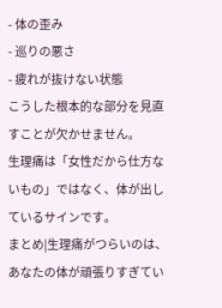- 体の歪み
- 巡りの悪さ
- 疲れが抜けない状態
こうした根本的な部分を見直すことが欠かせません。
生理痛は「女性だから仕方ないもの」ではなく、体が出しているサインです。
まとめ|生理痛がつらいのは、あなたの体が頑張りすぎてい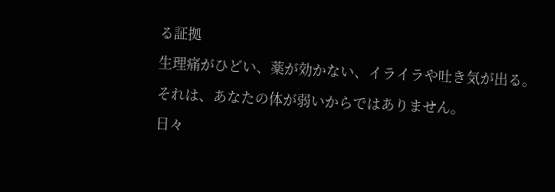る証拠
生理痛がひどい、薬が効かない、イライラや吐き気が出る。
それは、あなたの体が弱いからではありません。
日々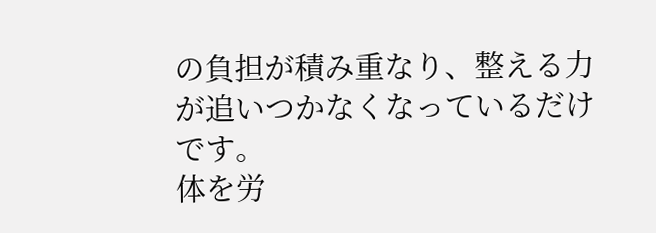の負担が積み重なり、整える力が追いつかなくなっているだけです。
体を労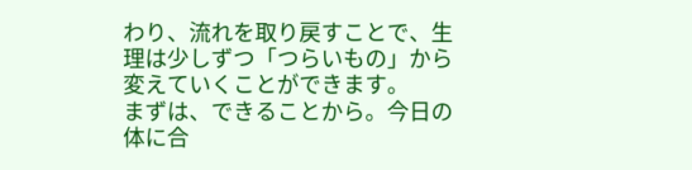わり、流れを取り戻すことで、生理は少しずつ「つらいもの」から変えていくことができます。
まずは、できることから。今日の体に合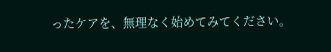ったケアを、無理なく始めてみてください。